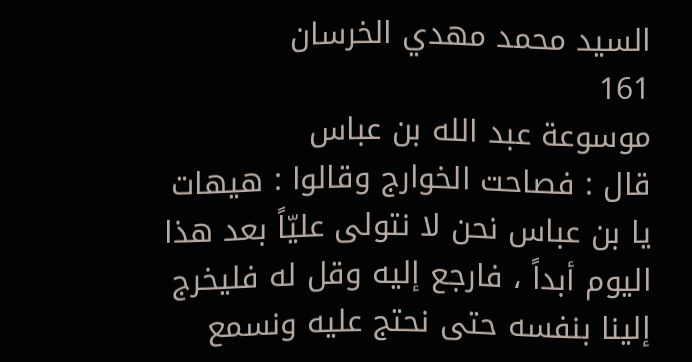السيد محمد مهدي الخرسان
161
موسوعة عبد الله بن عباس
قال : فصاحت الخوارج وقالوا : هيهات يا بن عباس نحن لا نتولى عليّاً بعد هذا اليوم أبداً ، فارجع إليه وقل له فليخرج إلينا بنفسه حتى نحتج عليه ونسمع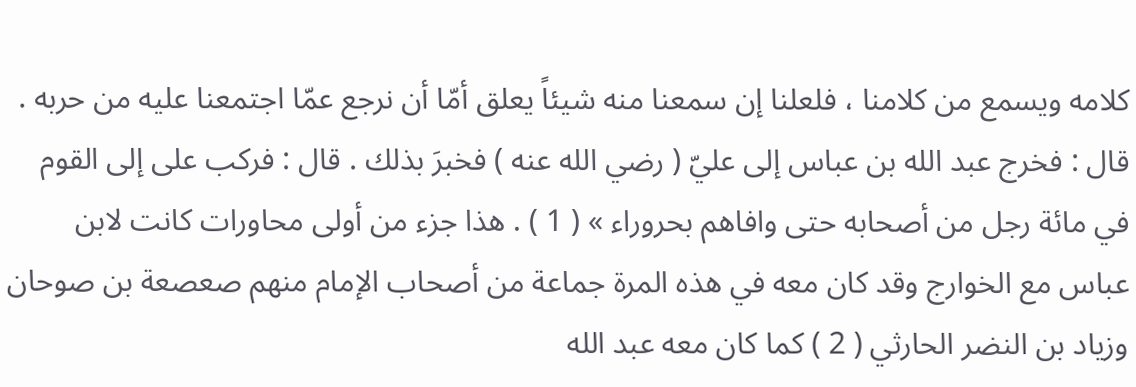كلامه ويسمع من كلامنا ، فلعلنا إن سمعنا منه شيئاً يعلق أمّا أن نرجع عمّا اجتمعنا عليه من حربه . قال : فخرج عبد الله بن عباس إلى عليّ ( رضي الله عنه ) فخبرَ بذلك . قال : فركب على إلى القوم في مائة رجل من أصحابه حتى وافاهم بحروراء » ( 1 ) . هذا جزء من أولى محاورات كانت لابن عباس مع الخوارج وقد كان معه في هذه المرة جماعة من أصحاب الإمام منهم صعصعة بن صوحان وزياد بن النضر الحارثي ( 2 ) كما كان معه عبد الله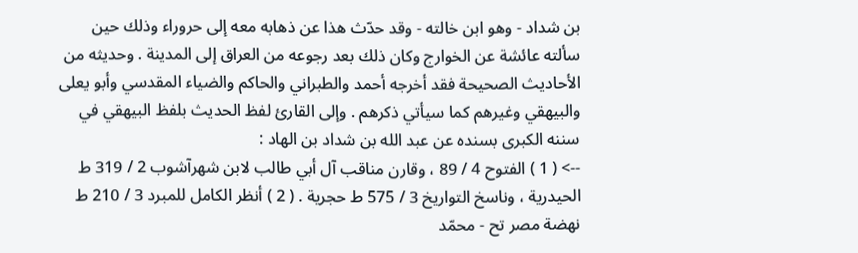بن شداد - وهو ابن خالته - وقد حدّث هذا عن ذهابه معه إلى حروراء وذلك حين سألته عائشة عن الخوارج وكان ذلك بعد رجوعه من العراق إلى المدينة . وحديثه من الأحاديث الصحيحة فقد أخرجه أحمد والطبراني والحاكم والضياء المقدسي وأبو يعلى والبيهقي وغيرهم كما سيأتي ذكرهم . وإلى القارئ لفظ الحديث بلفظ البيهقي في سننه الكبرى بسنده عن عبد الله بن شداد بن الهاد :
--> ( 1 ) الفتوح 4 / 89 ، وقارن مناقب آل أبي طالب لابن شهرآشوب 2 / 319 ط الحيدرية ، وناسخ التواريخ 3 / 575 ط حجرية . ( 2 ) أنظر الكامل للمبرد 3 / 210 ط نهضة مصر تح - محمّد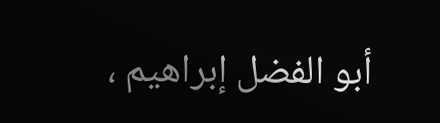أبو الفضل إبراهيم ،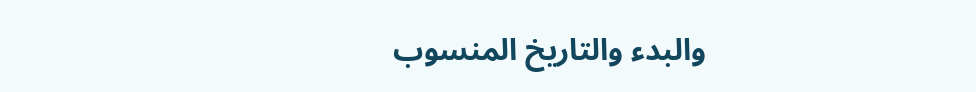والبدء والتاريخ المنسوب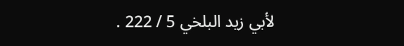لأبي زيد البلخي 5 / 222 .